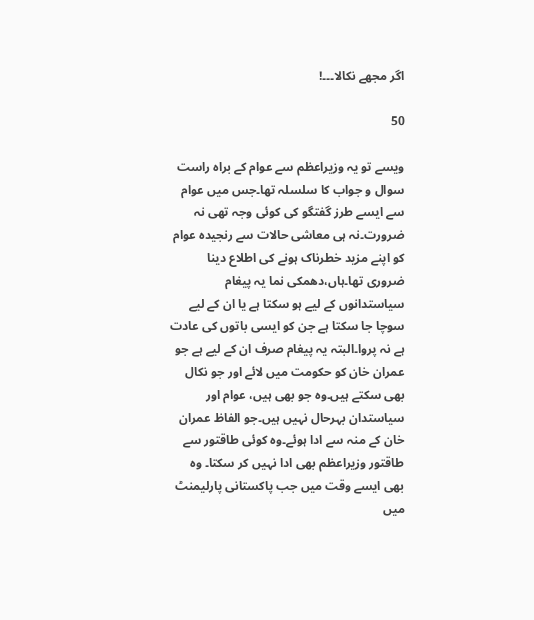اگر مجھے نکالا۔۔۔!

50

ویسے تو یہ وزیراعظم سے عوام کے براہ راست سوال و جواب کا سلسلہ تھا۔جس میں عوام سے ایسے طرز گفتگو کی کوئی وجہ تھی نہ ضرورت۔نہ ہی معاشی حالات سے رنجیدہ عوام کو اپنے مزید خطرناک ہونے کی اطلاع دینا ضروری تھا۔ہاں،دھمکی نما یہ پیغام سیاستدانوں کے لیے ہو سکتا ہے یا ان کے لیے سوچا جا سکتا ہے جن کو ایسی باتوں کی عادت ہے نہ پروا۔البتہ یہ پیغام صرف ان کے لیے ہے جو عمران خان کو حکومت میں لائے اور جو نکال بھی سکتے ہیں۔وہ جو بھی ہیں، عوام اور سیاستدان بہرحال نہیں ہیں۔جو الفاظ عمران خان کے منہ سے ادا ہوئے۔وہ کوئی طاقتور سے طاقتور وزیراعظم بھی ادا نہیں کر سکتا۔ وہ بھی ایسے وقت میں جب پاکستانی پارلیمنٹ میں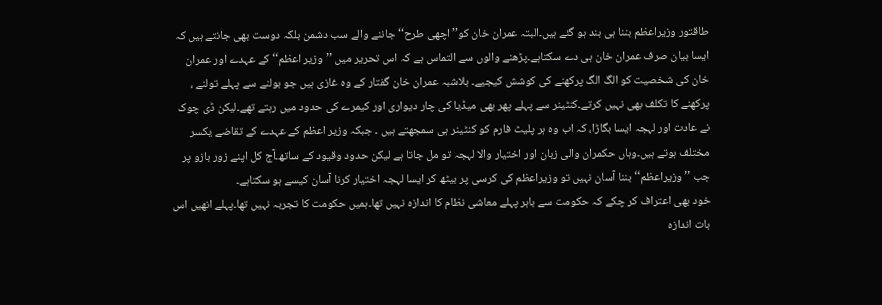طاقتور وزیراعظم بننا ہی بند ہو گئے ہیں۔البتہ عمران خان کو’’اچھی طرح‘‘ جاننے والے سب دشمن بلکہ دوست بھی جانتے ہیں کہ ایسا بیان صرف عمران خان ہی دے سکتاہے۔پڑھنے والوں سے التماس ہے کہ اس تحریر میں ’’وزیر اعظم‘‘ کے عہدے اور عمران خان کی شخصیت کو الگ الگ پرکھنے کی کوشش کیجیے۔ بلاشبہ عمران خان گفتار کے وہ غازی ہیں جو بولنے سے پہلے تولنے ، پرکھنے کا تکلف بھی نہیں کرتے۔کنٹینر سے پہلے پھر بھی میڈیا کی چار دیواری اور کیمرے کی حدود میں رہتے تھے۔لیکن ڈی چوک نے عادت اور لہجہ ایسا بگاڑا، کہ اب وہ ہر پلیٹ فارم کو کنٹینر ہی سمجھتے ہیں ۔ جبکہ وزیر اعظم کے عہدے کے تقاضے یکسر مختلف ہوتے ہیں۔وہاں حکمران والی زبان اور اختیار والا لہجہ تو مل جاتا ہے لیکن حدود وقیود کے ساتھ۔آج کل اپنے زور بازو پر جب ’’وزیراعظم‘‘ بننا آسان نہیں تو وزیراعظم کی کرسی پر بیٹھ کر ایسا لہجہ اختیار کرنا آسان کیسے ہو سکتاہے۔
خود بھی اعتراف کر چکے کہ حکومت سے باہر پہلے معاشی نظام کا اندازہ نہیں تھا۔ہمیں حکومت کا تجربہ نہیں تھا۔پہلے انھیں اس بات اندازہ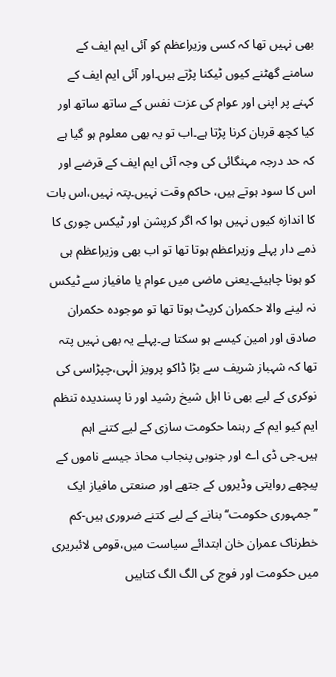بھی نہیں تھا کہ کسی وزیراعظم کو آئی ایم ایف کے سامنے گھٹنے کیوں ٹیکنا پڑتے ہیں۔اور آئی ایم ایف کے کہنے پر اپنی اور عوام کی عزت نفس کے ساتھ ساتھ اور کیا کچھ قربان کرنا پڑتا ہے۔اب تو یہ بھی معلوم ہو گیا ہے کہ حد درجہ مہنگائی کی وجہ آئی ایم ایف کے قرضے اور اس کا سود ہوتے ہیں، حاکم وقت نہیں۔پتہ نہیں،اس بات کا اندازہ کیوں نہیں ہوا کہ اگر کرپشن اور ٹیکس چوری کا ذمے دار پہلے وزیراعظم ہوتا تھا تو اب بھی وزیراعظم ہی کو ہونا چاہیئے۔یعنی ماضی میں عوام یا مافیاز سے ٹیکس نہ لینے والا حکمران کرپٹ ہوتا تھا تو موجودہ حکمران صادق اور امین کیسے ہو سکتا ہے۔پہلے یہ بھی نہیں پتہ تھا کہ شہباز شریف سے بڑا ڈاکو پرویز الٰہی،چپڑاسی کی نوکری کے لیے بھی نا اہل شیخ رشید اور نا پسندیدہ تنظم ایم کیو ایم کے رہنما حکومت سازی کے لیے کتنے اہم ہیں۔جی ڈی اے اور جنوبی پنجاب محاذ جیسے ناموں کے پیچھے روایتی وڈیروں کے جتھے اور صنعتی مافیاز ایک ’’جمہوری حکومت‘‘ بنانے کے لیے کتنے ضروری ہیں-کم خطرناک عمران خان ابتدائے سیاست میں،قومی لائبریری میں حکومت اور فوج کی الگ الگ کتابیں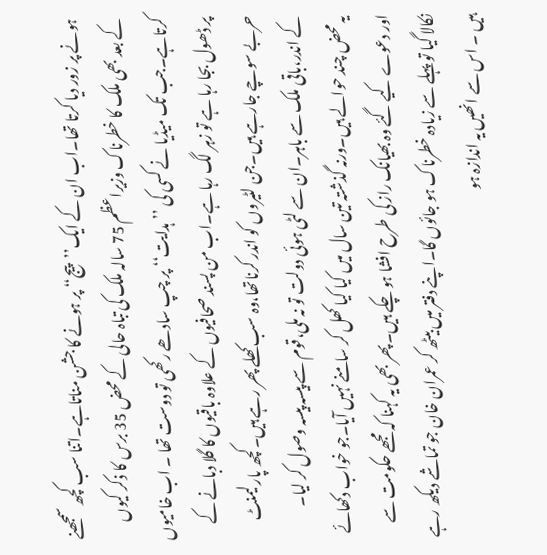ہونے پر زور دیا کرتا تھا۔اب ان کے ایک’’پیج‘‘ پر ہونے کا جشن مناتاہے۔اتنا سب کچھ سمجھنے کے بعد بھی ملک کا خطرناک وزیراعظم 75 سالہ ملک کی تباہ حالی کے محض 35 برس کا ذکر کیوں کرتاہے۔جب تک میڈیا نے کسی کی ’’ہدایت‘‘ پر چپ سادھے رکھی تو دوست تھا ۔ اب خامیوں پر ڈھول بجا رہا ہے تو زہر لگ رہا ہے۔اب من پسند صحافیوں کے علاوہ باقیوں کا گلا دبانے کے حربے سوچے جارہے ہیں۔جن لٹیروں کو اندر کرناتھا،وہ سب کھلے پھر رہے ہیں۔کچھ پارلیمنٹ کے اندر،باقی ملک سے باہر۔ان سے لٹی ہوئی دولت تو نہ ملی،قوم سے پیسہ پیسہ وصول کر لیا۔
یہ محض چند حوالے ہیں۔ورنہ گذشتہ تین سال میں کیا کیا کھل کر سامنے نہیں آیا۔جو خواب دکھائے اور دعوے کیے گئے وہ بھیانک راز کی طرح افشا ہو چکے ہیں۔پھر بھی یہ کہنا کہ مجھے حکومت سے نکالا گیا تو پہلے سے زیادہ خطرناک ہو جائوں گا۔اپنے دفتر میں بیٹھ کر عمران خان جو تماشے دیکھ رہے ہیں ۔ اس سے انھیں یہ اندازہ ہو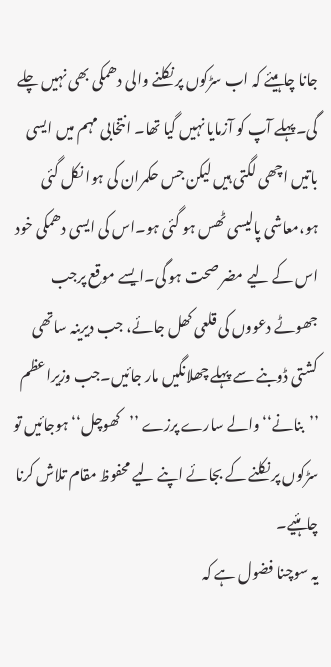جانا چاہیئے کہ اب سڑکوں پر نکلنے والی دھمکی بھی نہیں چلے گی۔پہلے آپ کو آزمایا نہیں گیا تھا۔ انتخابی مہم میں ایسی باتیں اچھی لگتی ہیں لیکن جس حکمران کی ہوا نکل گئی ہو،معاشی پالیسی ٹھس ہو گئی ہو۔اس کی ایسی دھمکی خود اس کے لیے مضر صحت ہو گی۔ایسے موقع پرجب جھوٹے دعووں کی قلعی کھل جائے، جب دیرینہ ساتھی کشتی ڈوبنے سے پہلے چھلانگیں مار جائیں۔جب وزیراعظم ’’بنانے‘‘والے سارے پرزے ’’کھوچل‘‘ہوجائیں تو سڑکوں پر نکلنے کے بجائے اپنے لیے محفوظ مقام تلاش کرنا چاہئیے۔
یہ سوچنا فضول ہے کہ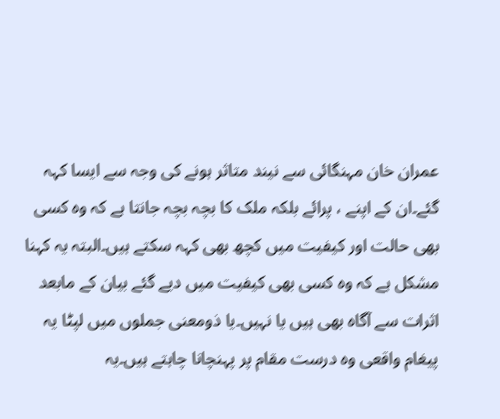عمران خان مہنگائی سے نیند متاثر ہونے کی وجہ سے ایسا کہہ گئے۔ان کے اپنے ، پرائے بلکہ ملک کا بچہ بچہ جانتا ہے کہ وہ کسی بھی حالت اور کیفیت میں کچھ بھی کہہ سکتے ہیں۔البتہ یہ کہنا مشکل ہے کہ وہ کسی بھی کیفیت میں دیے گئے بیان کے مابعد اثرات سے آگاہ بھی ہیں یا نہیں۔یا ذومعنی جملوں میں لپٹا یہ پیغام واقعی وہ درست مقام پر پہنچانا چاہتے ہیں۔یہ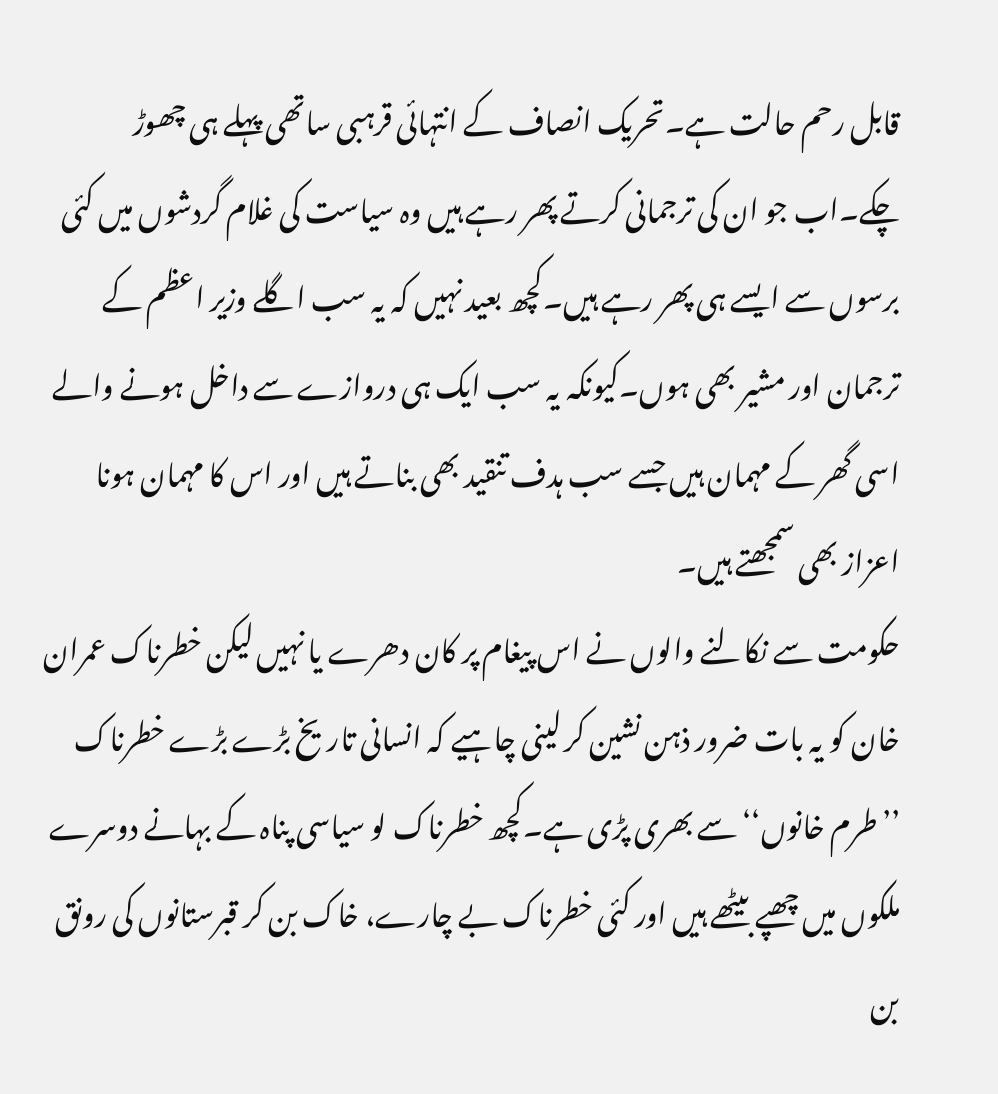قابل رحم حالت ہے۔تحریک انصاف کے انتہائی قرہبی ساتھی پہلے ہی چھوڑ چکے۔اب جو ان کی ترجمانی کرتے پھر رہے ہیں وہ سیاست کی غلام گردشوں میں کئی برسوں سے ایسے ہی پھر رہے ہیں۔کچھ بعید نہیں کہ یہ سب اگلے وزیر اعظم کے ترجمان اور مشیر بھی ہوں۔کیونکہ یہ سب ایک ہی دروازے سے داخل ہونے والے اسی گھر کے مہمان ہیں جسے سب ہدف تنقید بھی بناتے ہیں اور اس کا مہمان ہونا اعزاز بھی سمجھتے ہیں۔
حکومت سے نکالنے والوں نے اس پیغام پر کان دھرے یا نہیں لیکن خطرناک عمران خان کو یہ بات ضرور ذہن نشین کر لینی چاہیے کہ انسانی تاریخ بڑے بڑے خطرناک ’’طرم خانوں‘‘ سے بھری پڑی ہے۔کچھ خطرناک لو سیاسی پناہ کے بہانے دوسرے ملکوں میں چھپے بیٹھے ہیں اور کئی خطرناک بے چارے، خاک بن کر قبرستانوں کی رونق بن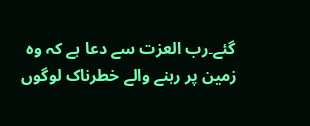گئے۔رب العزت سے دعا ہے کہ وہ زمین پر رہنے والے خطرناک لوگوں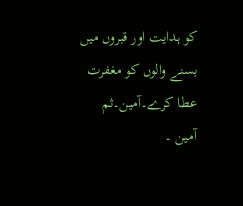کو ہدایت اور قبروں میں بسنے والوں کو مغفرت عطا کرے۔آمین۔ثم آمین ۔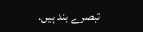تبصرے بند ہیں.